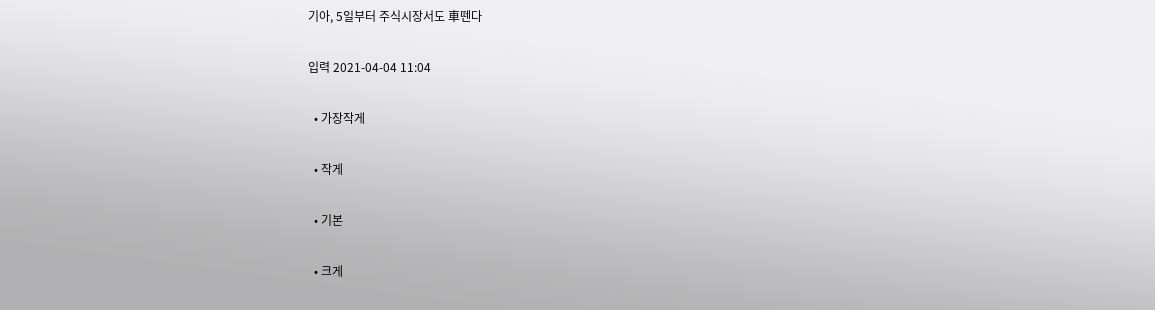기아, 5일부터 주식시장서도 車뗀다

입력 2021-04-04 11:04

  • 가장작게

  • 작게

  • 기본

  • 크게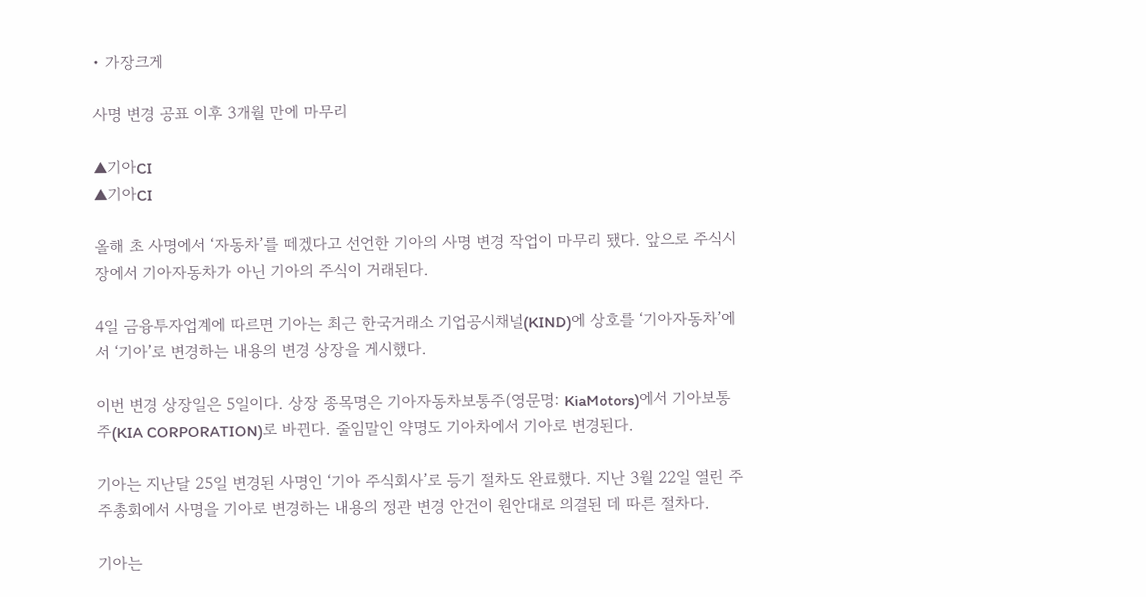• 가장크게

사명 변경 공표 이후 3개월 만에 마무리

▲기아CI
▲기아CI

올해 초 사명에서 ‘자동차’를 떼겠다고 선언한 기아의 사명 변경 작업이 마무리 됐다. 앞으로 주식시장에서 기아자동차가 아닌 기아의 주식이 거래된다.

4일 금융투자업계에 따르면 기아는 최근 한국거래소 기업공시채널(KIND)에 상호를 ‘기아자동차’에서 ‘기아’로 변경하는 내용의 변경 상장을 게시했다.

이번 변경 상장일은 5일이다. 상장 종목명은 기아자동차보통주(영문명: KiaMotors)에서 기아보통주(KIA CORPORATION)로 바뀐다. 줄임말인 약명도 기아차에서 기아로 변경된다.

기아는 지난달 25일 변경된 사명인 ‘기아 주식회사’로 등기 절차도 완료했다. 지난 3월 22일 열린 주주총회에서 사명을 기아로 변경하는 내용의 정관 변경 안건이 원안대로 의결된 데 따른 절차다.

기아는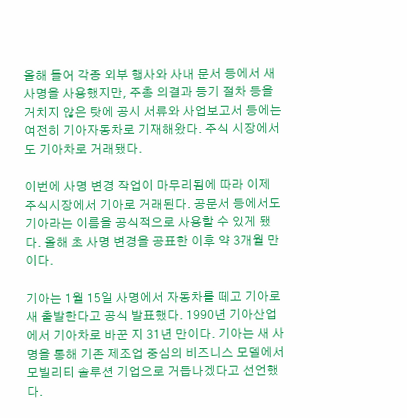올해 들어 각종 외부 행사와 사내 문서 등에서 새 사명을 사용했지만, 주총 의결과 등기 절차 등을 거치지 않은 탓에 공시 서류와 사업보고서 등에는 여전히 기아자동차로 기재해왔다. 주식 시장에서도 기아차로 거래됐다.

이번에 사명 변경 작업이 마무리됨에 따라 이제 주식시장에서 기아로 거래된다. 공문서 등에서도 기아라는 이름을 공식적으로 사용할 수 있게 됐다. 올해 초 사명 변경을 공표한 이후 약 3개월 만이다.

기아는 1월 15일 사명에서 자동차를 떼고 기아로 새 출발한다고 공식 발표했다. 1990년 기아산업에서 기아차로 바꾼 지 31년 만이다. 기아는 새 사명을 통해 기존 제조업 중심의 비즈니스 모델에서 모빌리티 솔루션 기업으로 거듭나겠다고 선언했다.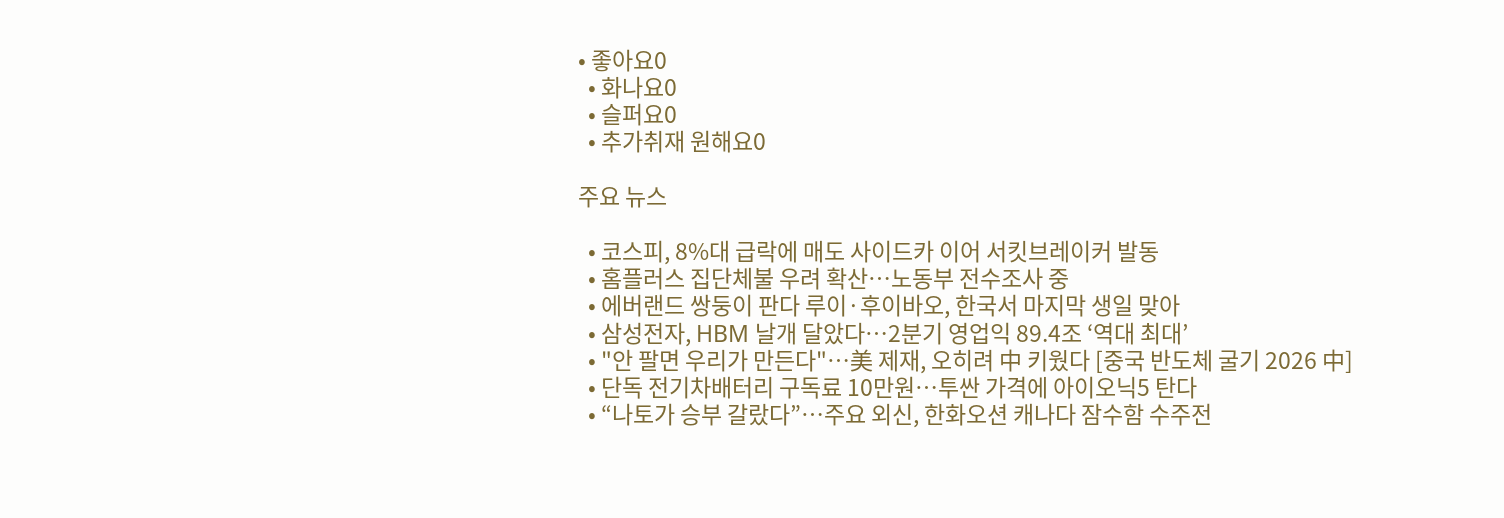• 좋아요0
  • 화나요0
  • 슬퍼요0
  • 추가취재 원해요0

주요 뉴스

  • 코스피, 8%대 급락에 매도 사이드카 이어 서킷브레이커 발동
  • 홈플러스 집단체불 우려 확산⋯노동부 전수조사 중
  • 에버랜드 쌍둥이 판다 루이·후이바오, 한국서 마지막 생일 맞아
  • 삼성전자, HBM 날개 달았다…2분기 영업익 89.4조 ‘역대 최대’
  • "안 팔면 우리가 만든다"…美 제재, 오히려 中 키웠다 [중국 반도체 굴기 2026 中]
  • 단독 전기차배터리 구독료 10만원…투싼 가격에 아이오닉5 탄다
  • “나토가 승부 갈랐다”…주요 외신, 한화오션 캐나다 잠수함 수주전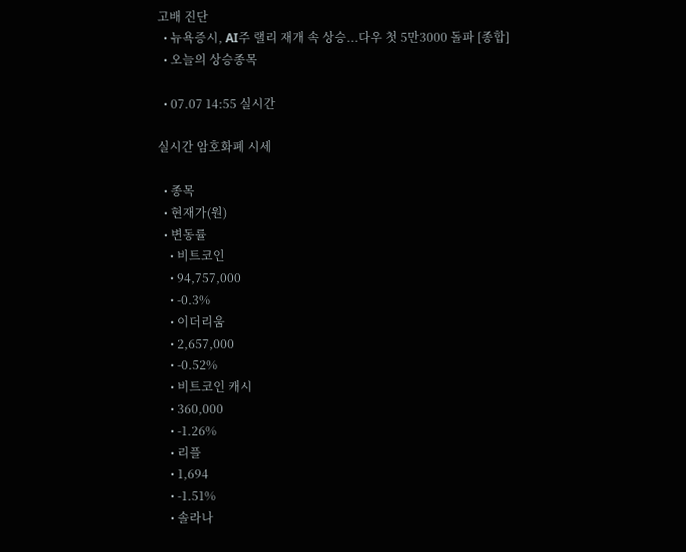고배 진단
  • 뉴욕증시, AI주 랠리 재개 속 상승...다우 첫 5만3000 돌파 [종합]
  • 오늘의 상승종목

  • 07.07 14:55 실시간

실시간 암호화폐 시세

  • 종목
  • 현재가(원)
  • 변동률
    • 비트코인
    • 94,757,000
    • -0.3%
    • 이더리움
    • 2,657,000
    • -0.52%
    • 비트코인 캐시
    • 360,000
    • -1.26%
    • 리플
    • 1,694
    • -1.51%
    • 솔라나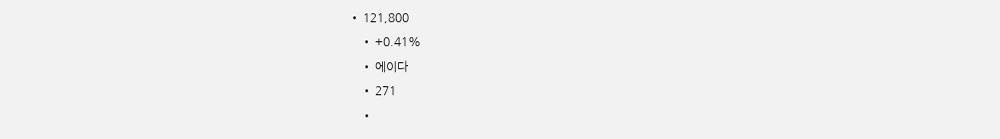• 121,800
    • +0.41%
    • 에이다
    • 271
    •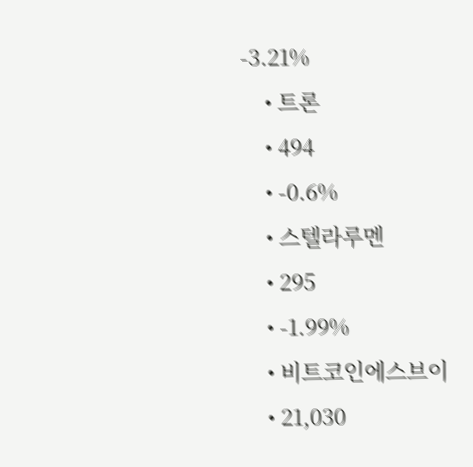-3.21%
    • 트론
    • 494
    • -0.6%
    • 스텔라루멘
    • 295
    • -1.99%
    • 비트코인에스브이
    • 21,030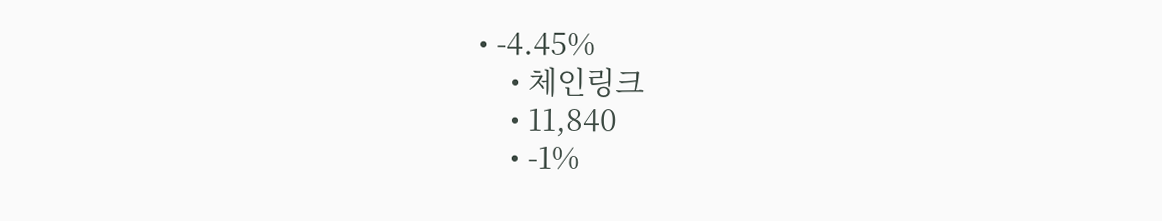• -4.45%
    • 체인링크
    • 11,840
    • -1%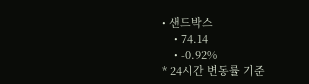• 샌드박스
    • 74.14
    • -0.92%
* 24시간 변동률 기준